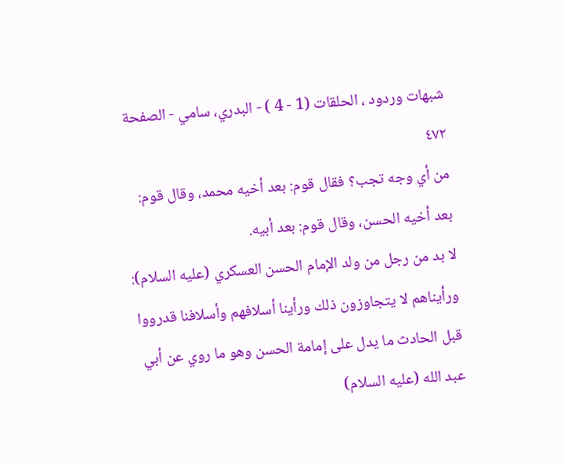شبهات وردود ، الحلقات (1 - 4 ) - البدري، سامي - الصفحة ٤٧٢
من أي وجه تجب؟ فقال قوم: بعد أخيه محمد، وقال قوم: بعد أخيه الحسن، وقال قوم: بعد أبيه.
لا بد من رجل من ولد الإمام الحسن العسكري (عليه السلام):
ورأيناهم لا يتجاوزون ذلك ورأينا أسلافهم وأسلافنا قدرووا قبل الحادث ما يدل على إمامة الحسن وهو ما روي عن أبي عبد الله (عليه السلام)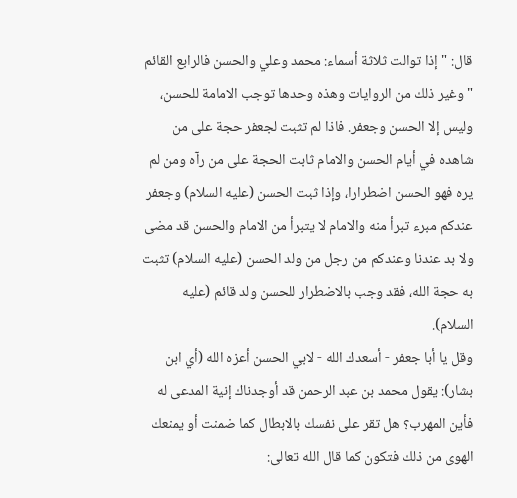قال: " إذا توالت ثلاثة أسماء: محمد وعلي والحسن فالرابع القائم " وغير ذلك من الروايات وهذه وحدها توجب الامامة للحسن، وليس إلا الحسن وجعفر. فاذا لم تثبت لجعفر حجة على من شاهده في أيام الحسن والامام ثابت الحجة على من رآه ومن لم يره فهو الحسن اضطرارا، وإذا ثبت الحسن (عليه السلام) وجعفر عندكم مبرء تبرأ منه والامام لا يتبرأ من الامام والحسن قد مضى ولا بد عندنا وعندكم من رجل من ولد الحسن (عليه السلام) تثبت به حجة الله، فقد وجب بالاضطرار للحسن ولد قائم (عليه السلام).
وقل يا أبا جعفر - أسعدك الله - لابي الحسن أعزه الله (أي ابن بشار): يقول محمد بن عبد الرحمن قد أوجدناك إنية المدعى له فأين المهرب؟ هل تقر على نفسك بالابطال كما ضمنت أو يمنعك الهوى من ذلك فتكون كما قال الله تعالى: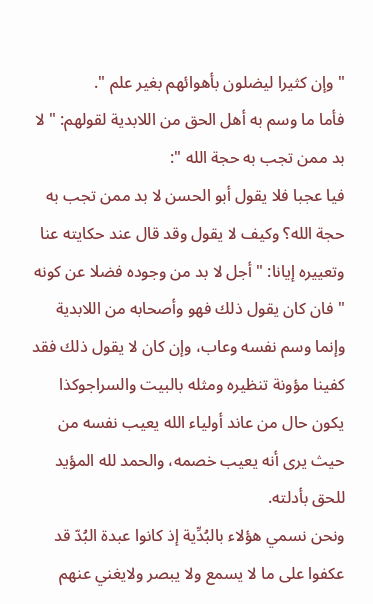" وإن كثيرا ليضلون بأهوائهم بغير علم ".
فأما ما وسم به أهل الحق من اللابدية لقولهم: " لا بد ممن تجب به حجة الله ":
فيا عجبا فلا يقول أبو الحسن لا بد ممن تجب به حجة الله؟ وكيف لا يقول وقد قال عند حكايته عنا وتعييره إيانا: " أجل لا بد من وجوده فضلا عن كونه " فان كان يقول ذلك فهو وأصحابه من اللابدية وإنما وسم نفسه وعاب، وإن كان لا يقول ذلك فقد كفينا مؤونة تنظيره ومثله بالبيت والسراجوكذا يكون حال من عاند أولياء الله يعيب نفسه من حيث يرى أنه يعيب خصمه، والحمد لله المؤيد للحق بأدلته.
ونحن نسمي هؤلاء بالبُدِّية إذ كانوا عبدة البُدّ قد عكفوا على ما لا يسمع ولا يبصر ولايغني عنهم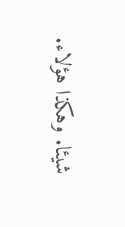شيئا. وهكذا هؤلاء.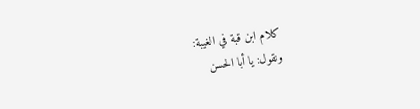كلام ابن قبة في الغيبة:
ونقول: يا أبا الحسن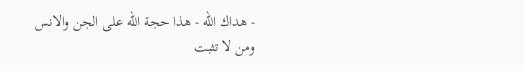- هداك الله - هذا حجة الله على الجن والانس ومن لا تثبت